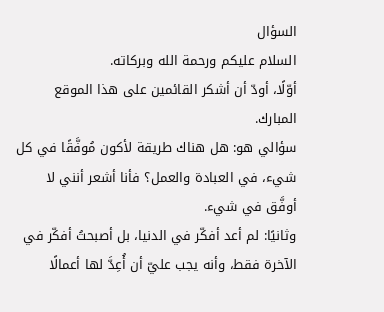السؤال
السلام عليكم ورحمة الله وبركاته.
أوّلًا، أودّ أن أشكر القائمين على هذا الموقع المبارك.
سؤالي هو: هل هناك طريقة لأكون مُوفَّقًا في كل شيء، في العبادة والعمل؟ فأنا أشعر أنني لا أوفَّق في شيء.
وثانيًا: لم أعد أفكّر في الدنيا، بل أصبحتُ أفكّر في الآخرة فقط، وأنه يجب عليّ أن أُعِدَّ لها أعمالًا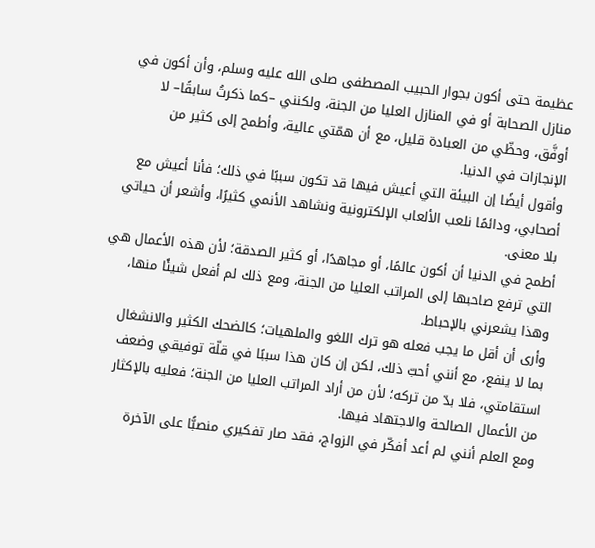عظيمة حتى أكون بجوار الحبيب المصطفى صلى الله عليه وسلم، وأن أكون في منازل الصحابة أو في المنازل العليا من الجنة، ولكنني –كما ذكرتُ سابقًا– لا أوفَّق، وحظّي من العبادة قليل، مع أن همّتي عالية، وأطمح إلى كثير من الإنجازات في الدنيا.
وأقول أيضًا إن البيئة التي أعيش فيها قد تكون سببًا في ذلك؛ فأنا أعيش مع أصحابي، ودائمًا نلعب الألعاب الإلكترونية ونشاهد الأنمي كثيرًا، وأشعر أن حياتي بلا معنى.
أطمح في الدنيا أن أكون عالمًا، أو مجاهدًا، أو كثير الصدقة؛ لأن هذه الأعمال هي التي ترفع صاحبها إلى المراتب العليا من الجنة، ومع ذلك لم أفعل شيئًا منها، وهذا يشعرني بالإحباط.
وأرى أن أقل ما يجب فعله هو ترك اللغو والملهيات؛ كالضحك الكثير والانشغال بما لا ينفع، مع أنني أحبّ ذلك، لكن إن كان هذا سببًا في قلّة توفيقي وضعف استقامتي، فلا بدّ من تركه؛ لأن من أراد المراتب العليا من الجنة؛ فعليه بالإكثار من الأعمال الصالحة والاجتهاد فيها.
ومع العلم أنني لم أعد أفكّر في الزواج، فقد صار تفكيري منصبًّا على الآخرة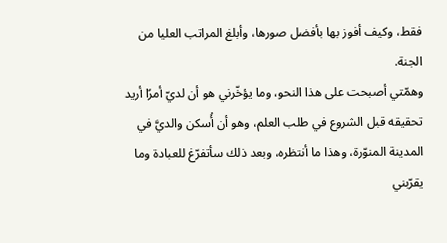فقط، وكيف أفوز بها بأفضل صورها، وأبلغ المراتب العليا من الجنة.
وهمّتي أصبحت على هذا النحو، وما يؤخّرني هو أن لديّ أمرًا أريد تحقيقه قبل الشروع في طلب العلم، وهو أن أُسكن والديَّ في المدينة المنوّرة، وهذا ما أنتظره، وبعد ذلك سأتفرّغ للعبادة وما يقرّبني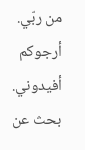من ربّي.
أرجوكم أفيدوني.
بحث عن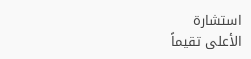استشارة
الأعلى تقيماً